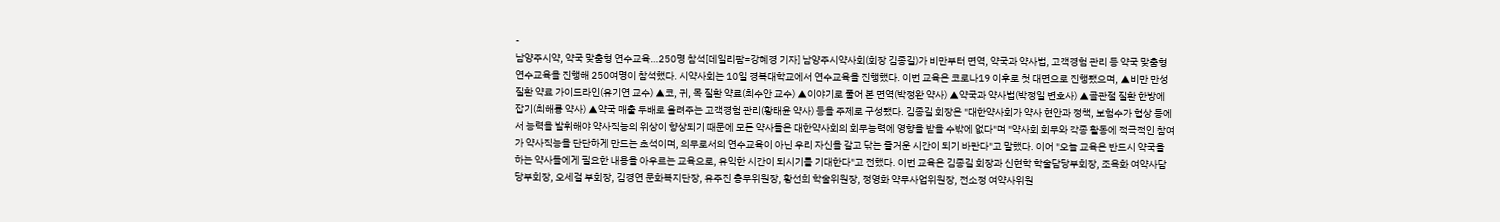-
남양주시약, 약국 맞춤형 연수교육…250명 참석[데일리팜=강혜경 기자] 남양주시약사회(회장 김종길)가 비만부터 면역, 약국과 약사법, 고객경험 관리 등 약국 맞춤형 연수교육을 진행해 250여명이 참석했다. 시약사회는 10일 경복대학교에서 연수교육을 진행했다. 이번 교육은 코로나19 이후로 첫 대면으로 진행됐으며, ▲비만 만성질환 약료 가이드라인(유기연 교수) ▲코, 귀, 목 질환 약료(최수안 교수) ▲이야기로 풀어 본 면역(박정완 약사) ▲약국과 약사법(박정일 변호사) ▲골관절 질환 한방에 잡기(최해륭 약사) ▲약국 매출 두배로 올려주는 고객경험 관리(황태윤 약사) 등을 주제로 구성됐다. 김종길 회장은 "대한약사회가 약사 현안과 정책, 보험수가 협상 등에서 능력을 발휘해야 약사직능의 위상이 향상되기 때문에 모든 약사들은 대한약사회의 회무능력에 영향을 받을 수밖에 없다"며 "약사회 회무와 각종 활동에 적극적인 참여가 약사직능을 단단하게 만드는 초석이며, 의무로서의 연수교육이 아닌 우리 자신을 갈고 닦는 즐거운 시간이 되기 바란다"고 말했다. 이어 "오늘 교육은 반드시 약국을 하는 약사들에게 필요한 내용을 아우르는 교육으로, 유익한 시간이 되시기를 기대한다"고 전했다. 이번 교육은 김종길 회장과 신현학 학술담당부회장, 조옥화 여약사담당부회장, 오세걸 부회장, 김경연 문화복지단장, 유주진 총무위원장, 황선희 학술위원장, 정영화 약무사업위원장, 전소정 여약사위원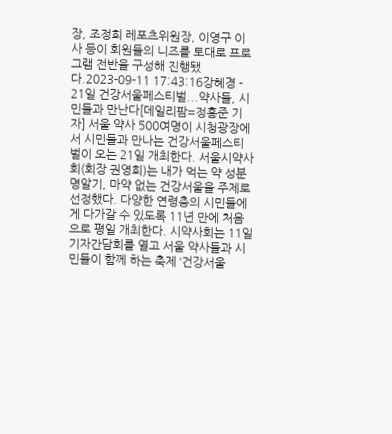장, 조정희 레포츠위원장, 이영구 이사 등이 회원들의 니즈를 토대로 프로그램 전반을 구성해 진행됐다.2023-09-11 17:43:16강혜경 -
21일 건강서울페스티벌...약사들, 시민들과 만난다[데일리팜=정흥준 기자] 서울 약사 500여명이 시청광장에서 시민들과 만나는 건강서울페스티벌이 오는 21일 개최한다. 서울시약사회(회장 권영희)는 내가 먹는 약 성분명알기, 마약 없는 건강서울을 주제로 선정했다. 다양한 연령층의 시민들에게 다가갈 수 있도록 11년 만에 처음으로 평일 개최한다. 시약사회는 11일 기자간담회를 열고 서울 약사들과 시민들이 함께 하는 축제 ‘건강서울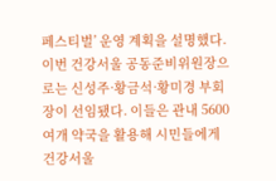페스티벌’ 운영 계획을 설명했다. 이번 건강서울 공동준비위원장으로는 신성주·황금석·황미경 부회장이 선임됐다. 이들은 관내 5600여개 약국을 활용해 시민들에게 건강서울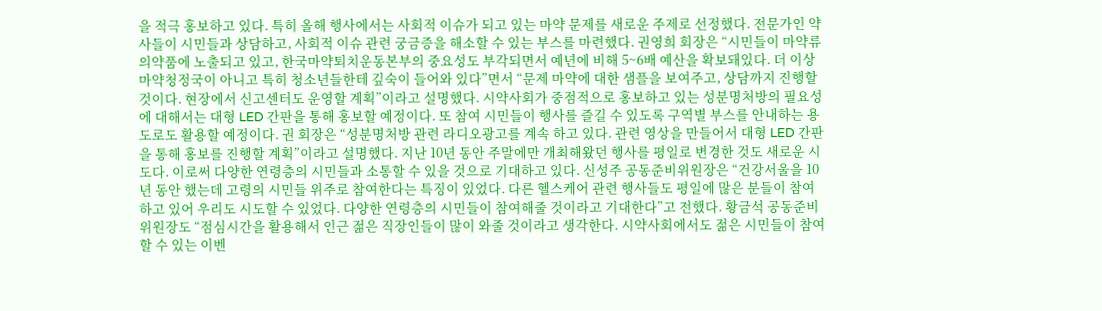을 적극 홍보하고 있다. 특히 올해 행사에서는 사회적 이슈가 되고 있는 마약 문제를 새로운 주제로 선정했다. 전문가인 약사들이 시민들과 상담하고, 사회적 이슈 관련 궁금증을 해소할 수 있는 부스를 마련했다. 권영희 회장은 “시민들이 마약류 의약품에 노출되고 있고, 한국마약퇴치운동본부의 중요성도 부각되면서 예년에 비해 5~6배 예산을 확보돼있다. 더 이상 마약청정국이 아니고 특히 청소년들한테 깊숙이 들어와 있다”면서 “문제 마약에 대한 샘플을 보여주고, 상담까지 진행할 것이다. 현장에서 신고센터도 운영할 계획”이라고 설명했다. 시약사회가 중점적으로 홍보하고 있는 성분명처방의 필요성에 대해서는 대형 LED 간판을 통해 홍보할 예정이다. 또 참여 시민들이 행사를 즐길 수 있도록 구역별 부스를 안내하는 용도로도 활용할 예정이다. 권 회장은 “성분명처방 관련 라디오광고를 계속 하고 있다. 관련 영상을 만들어서 대형 LED 간판을 통해 홍보를 진행할 계획”이라고 설명했다. 지난 10년 동안 주말에만 개최해왔던 행사를 평일로 변경한 것도 새로운 시도다. 이로써 다양한 연령층의 시민들과 소통할 수 있을 것으로 기대하고 있다. 신성주 공동준비위원장은 “건강서울을 10년 동안 했는데 고령의 시민들 위주로 참여한다는 특징이 있었다. 다른 헬스케어 관련 행사들도 평일에 많은 분들이 참여하고 있어 우리도 시도할 수 있었다. 다양한 연령층의 시민들이 참여해줄 것이라고 기대한다”고 전했다. 황금석 공동준비위원장도 “점심시간을 활용해서 인근 젊은 직장인들이 많이 와줄 것이라고 생각한다. 시약사회에서도 젊은 시민들이 참여할 수 있는 이벤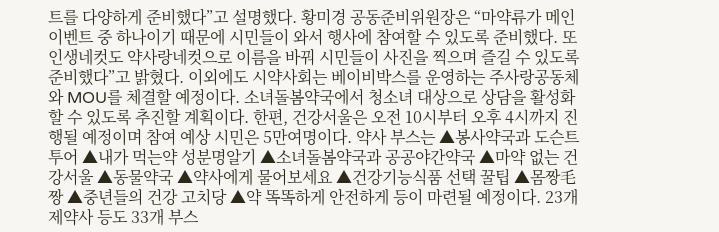트를 다양하게 준비했다”고 설명했다. 황미경 공동준비위원장은 “마약류가 메인 이벤트 중 하나이기 때문에 시민들이 와서 행사에 참여할 수 있도록 준비했다. 또 인생네컷도 약사랑네컷으로 이름을 바꿔 시민들이 사진을 찍으며 즐길 수 있도록 준비했다”고 밝혔다. 이외에도 시약사회는 베이비박스를 운영하는 주사랑공동체와 MOU를 체결할 예정이다. 소녀돌봄약국에서 청소녀 대상으로 상담을 활성화할 수 있도록 추진할 계획이다. 한편, 건강서울은 오전 10시부터 오후 4시까지 진행될 예정이며 참여 예상 시민은 5만여명이다. 약사 부스는 ▲봉사약국과 도슨트투어 ▲내가 먹는약 성분명알기 ▲소녀돌봄약국과 공공야간약국 ▲마약 없는 건강서울 ▲동물약국 ▲약사에게 물어보세요 ▲건강기능식품 선택 꿀팁 ▲몸짱毛짱 ▲중년들의 건강 고치당 ▲약 똑똑하게 안전하게 등이 마련될 예정이다. 23개 제약사 등도 33개 부스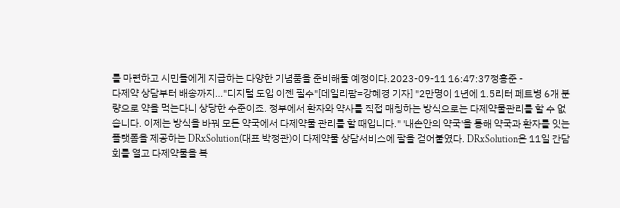를 마련하고 시민들에게 지급하는 다양한 기념품을 준비해둘 예정이다.2023-09-11 16:47:37정흥준 -
다제약 상담부터 배송까지…"디지털 도입 이젠 필수"[데일리팜=강혜경 기자] "2만명이 1년에 1.5리터 페트병 6개 분량으로 약을 먹는다니 상당한 수준이죠. 정부에서 환자와 약사를 직접 매칭하는 방식으로는 다제약물관리를 할 수 없습니다. 이제는 방식을 바꿔 모든 약국에서 다제약물 관리를 할 때입니다." '내손안의 약국'을 통해 약국과 환자를 잇는 플랫폼을 제공하는 DRxSolution(대표 박정관)이 다제약물 상담서비스에 팔을 걷어붙였다. DRxSolution은 11일 간담회를 열고 다제약물을 복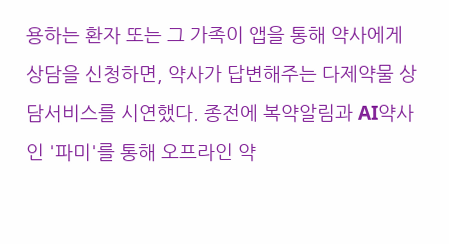용하는 환자 또는 그 가족이 앱을 통해 약사에게 상담을 신청하면, 약사가 답변해주는 다제약물 상담서비스를 시연했다. 종전에 복약알림과 AI약사인 '파미'를 통해 오프라인 약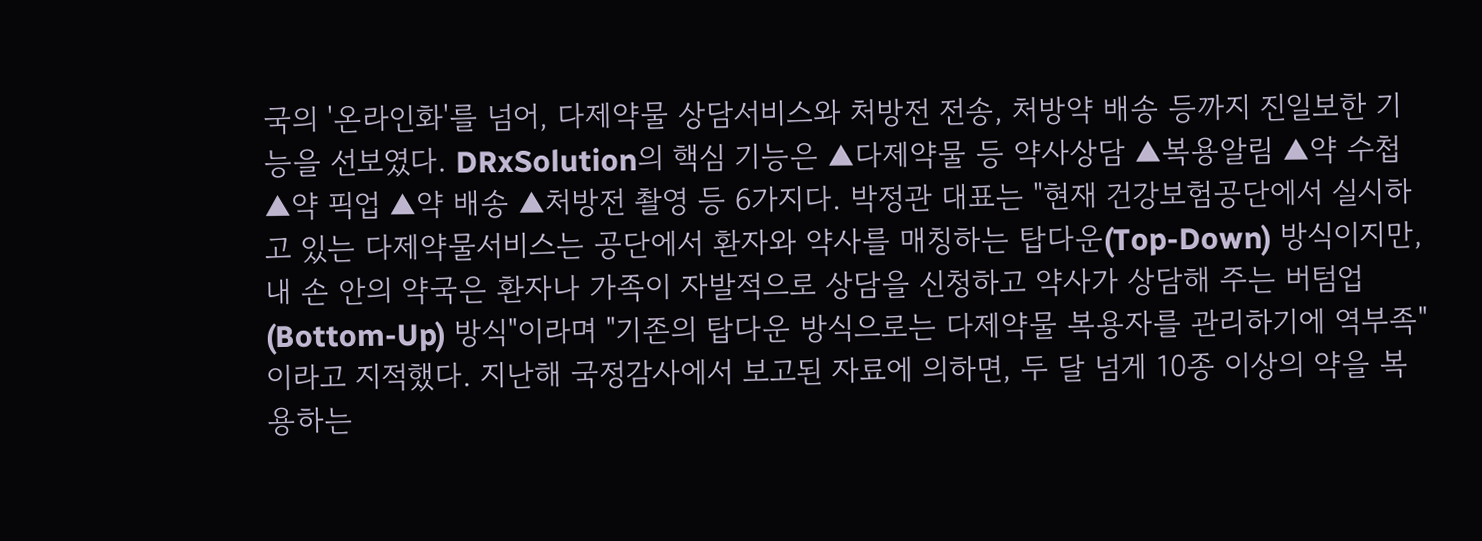국의 '온라인화'를 넘어, 다제약물 상담서비스와 처방전 전송, 처방약 배송 등까지 진일보한 기능을 선보였다. DRxSolution의 핵심 기능은 ▲다제약물 등 약사상담 ▲복용알림 ▲약 수첩 ▲약 픽업 ▲약 배송 ▲처방전 촬영 등 6가지다. 박정관 대표는 "현재 건강보험공단에서 실시하고 있는 다제약물서비스는 공단에서 환자와 약사를 매칭하는 탑다운(Top-Down) 방식이지만, 내 손 안의 약국은 환자나 가족이 자발적으로 상담을 신청하고 약사가 상담해 주는 버텀업(Bottom-Up) 방식"이라며 "기존의 탑다운 방식으로는 다제약물 복용자를 관리하기에 역부족"이라고 지적했다. 지난해 국정감사에서 보고된 자료에 의하면, 두 달 넘게 10종 이상의 약을 복용하는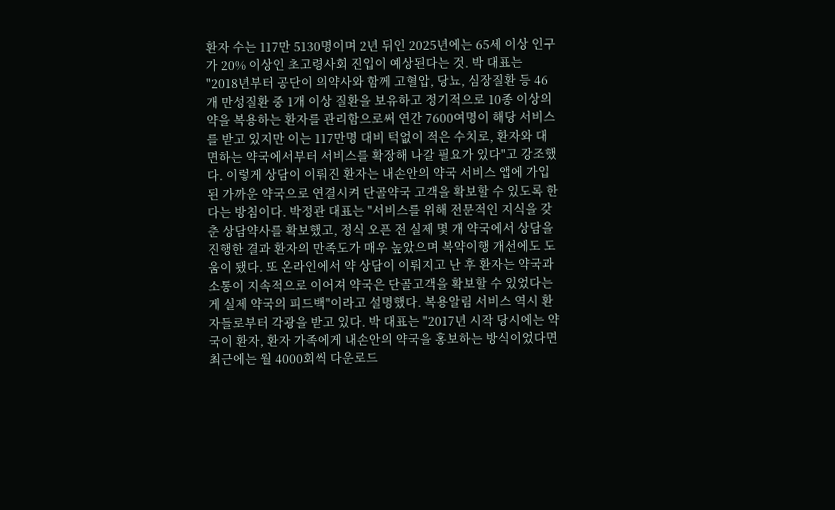환자 수는 117만 5130명이며 2년 뒤인 2025년에는 65세 이상 인구가 20% 이상인 초고령사회 진입이 예상된다는 것. 박 대표는 "2018년부터 공단이 의약사와 함께 고혈압, 당뇨, 심장질환 등 46개 만성질환 중 1개 이상 질환을 보유하고 정기적으로 10종 이상의 약을 복용하는 환자를 관리함으로써 연간 7600여명이 해당 서비스를 받고 있지만 이는 117만명 대비 턱없이 적은 수치로, 환자와 대면하는 약국에서부터 서비스를 확장해 나갈 필요가 있다"고 강조했다. 이렇게 상담이 이뤄진 환자는 내손안의 약국 서비스 앱에 가입된 가까운 약국으로 연결시켜 단골약국 고객을 확보할 수 있도록 한다는 방침이다. 박정관 대표는 "서비스를 위해 전문적인 지식을 갖춘 상담약사를 확보했고, 정식 오픈 전 실제 몇 개 약국에서 상담을 진행한 결과 환자의 만족도가 매우 높았으며 복약이행 개선에도 도움이 됐다. 또 온라인에서 약 상담이 이뤄지고 난 후 환자는 약국과 소통이 지속적으로 이어져 약국은 단골고객을 확보할 수 있었다는 게 실제 약국의 피드백"이라고 설명했다. 복용알림 서비스 역시 환자들로부터 각광을 받고 있다. 박 대표는 "2017년 시작 당시에는 약국이 환자, 환자 가족에게 내손안의 약국을 홍보하는 방식이었다면 최근에는 월 4000회씩 다운로드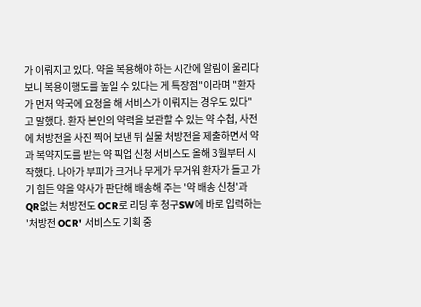가 이뤄지고 있다. 약을 복용해야 하는 시간에 알림이 울리다 보니 복용이행도를 높일 수 있다는 게 특장점"이라며 "환자가 먼저 약국에 요청을 해 서비스가 이뤄지는 경우도 있다"고 말했다. 환자 본인의 약력을 보관할 수 있는 약 수첩, 사전에 처방전을 사진 찍어 보낸 뒤 실물 처방전을 제출하면서 약과 복약지도를 받는 약 픽업 신청 서비스도 올해 3월부터 시작했다. 나아가 부피가 크거나 무게가 무거워 환자가 들고 가기 힘든 약을 약사가 판단해 배송해 주는 '약 배송 신청'과 QR없는 처방전도 OCR로 리딩 후 청구SW에 바로 입력하는 '처방전 OCR' 서비스도 기획 중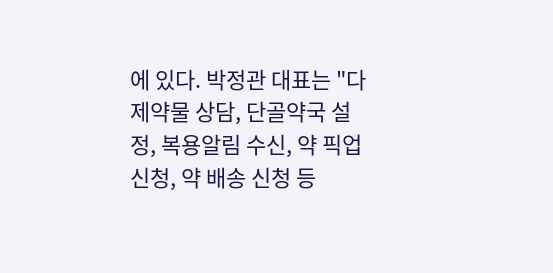에 있다. 박정관 대표는 "다제약물 상담, 단골약국 설정, 복용알림 수신, 약 픽업 신청, 약 배송 신청 등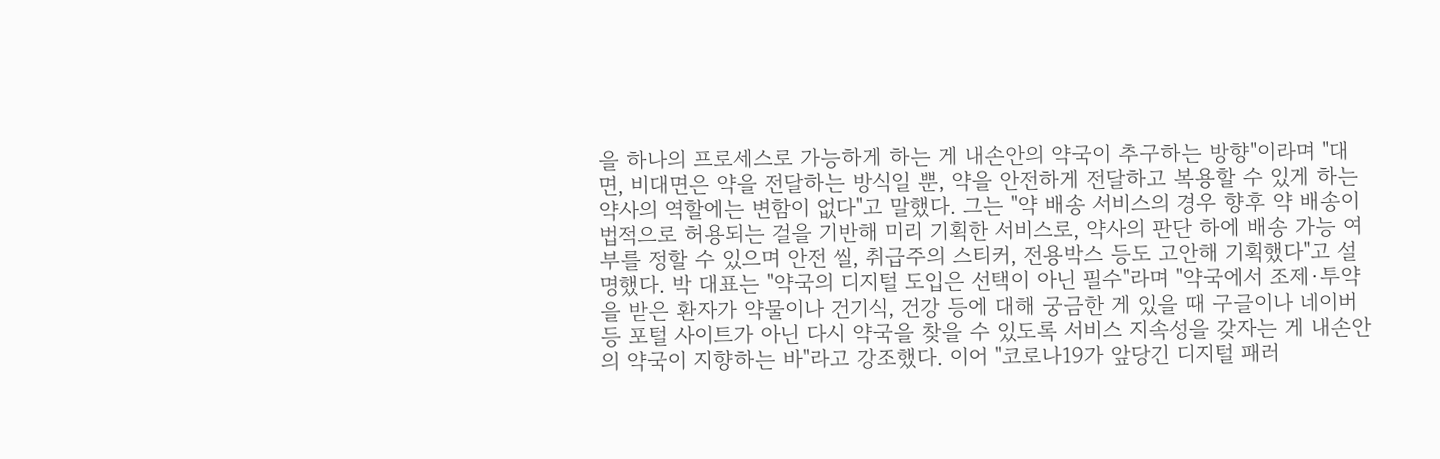을 하나의 프로세스로 가능하게 하는 게 내손안의 약국이 추구하는 방향"이라며 "대면, 비대면은 약을 전달하는 방식일 뿐, 약을 안전하게 전달하고 복용할 수 있게 하는 약사의 역할에는 변함이 없다"고 말했다. 그는 "약 배송 서비스의 경우 향후 약 배송이 법적으로 허용되는 걸을 기반해 미리 기획한 서비스로, 약사의 판단 하에 배송 가능 여부를 정할 수 있으며 안전 씰, 취급주의 스티커, 전용박스 등도 고안해 기획했다"고 설명했다. 박 대표는 "약국의 디지털 도입은 선택이 아닌 필수"라며 "약국에서 조제·투약을 받은 환자가 약물이나 건기식, 건강 등에 대해 궁금한 게 있을 때 구글이나 네이버 등 포털 사이트가 아닌 다시 약국을 찾을 수 있도록 서비스 지속성을 갖자는 게 내손안의 약국이 지향하는 바"라고 강조했다. 이어 "코로나19가 앞당긴 디지털 패러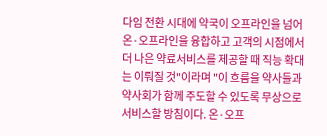다임 전환 시대에 약국이 오프라인을 넘어 온·오프라인을 융합하고 고객의 시점에서 더 나은 약료서비스를 제공할 때 직능 확대는 이뤄질 것"이라며 "이 흐름을 약사들과 약사회가 함께 주도할 수 있도록 무상으로 서비스할 방침이다. 온·오프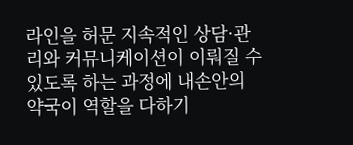라인을 허문 지속적인 상담·관리와 커뮤니케이션이 이뤄질 수 있도록 하는 과정에 내손안의 약국이 역할을 다하기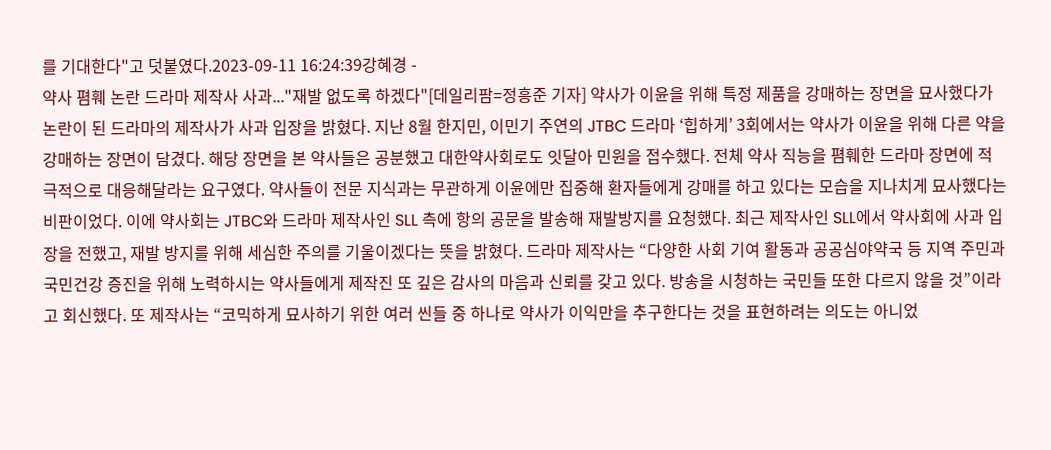를 기대한다"고 덧붙였다.2023-09-11 16:24:39강혜경 -
약사 폄훼 논란 드라마 제작사 사과..."재발 없도록 하겠다"[데일리팜=정흥준 기자] 약사가 이윤을 위해 특정 제품을 강매하는 장면을 묘사했다가 논란이 된 드라마의 제작사가 사과 입장을 밝혔다. 지난 8월 한지민, 이민기 주연의 JTBC 드라마 ‘힙하게’ 3회에서는 약사가 이윤을 위해 다른 약을 강매하는 장면이 담겼다. 해당 장면을 본 약사들은 공분했고 대한약사회로도 잇달아 민원을 접수했다. 전체 약사 직능을 폄훼한 드라마 장면에 적극적으로 대응해달라는 요구였다. 약사들이 전문 지식과는 무관하게 이윤에만 집중해 환자들에게 강매를 하고 있다는 모습을 지나치게 묘사했다는 비판이었다. 이에 약사회는 JTBC와 드라마 제작사인 SLL 측에 항의 공문을 발송해 재발방지를 요청했다. 최근 제작사인 SLL에서 약사회에 사과 입장을 전했고, 재발 방지를 위해 세심한 주의를 기울이겠다는 뜻을 밝혔다. 드라마 제작사는 “다양한 사회 기여 활동과 공공심야약국 등 지역 주민과 국민건강 증진을 위해 노력하시는 약사들에게 제작진 또 깊은 감사의 마음과 신뢰를 갖고 있다. 방송을 시청하는 국민들 또한 다르지 않을 것”이라고 회신했다. 또 제작사는 “코믹하게 묘사하기 위한 여러 씬들 중 하나로 약사가 이익만을 추구한다는 것을 표현하려는 의도는 아니었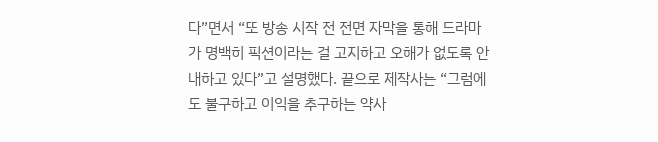다”면서 “또 방송 시작 전 전면 자막을 통해 드라마가 명백히 픽션이라는 걸 고지하고 오해가 없도록 안내하고 있다”고 설명했다. 끝으로 제작사는 “그럼에도 불구하고 이익을 추구하는 약사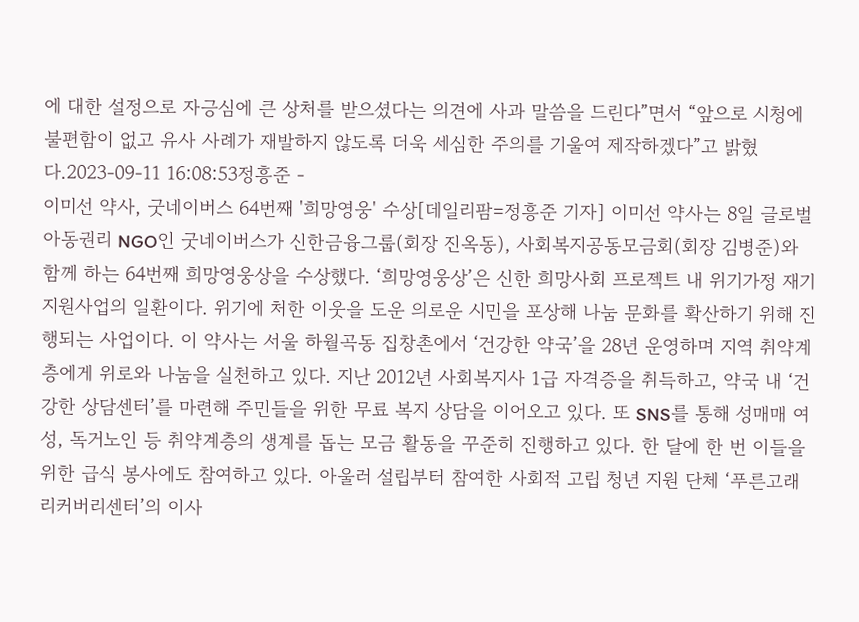에 대한 설정으로 자긍심에 큰 상처를 받으셨다는 의견에 사과 말씀을 드린다”면서 “앞으로 시청에 불편함이 없고 유사 사례가 재발하지 않도록 더욱 세심한 주의를 기울여 제작하겠다”고 밝혔다.2023-09-11 16:08:53정흥준 -
이미선 약사, 굿네이버스 64번째 '희망영웅' 수상[데일리팜=정흥준 기자] 이미선 약사는 8일 글로벌 아동권리 NGO인 굿네이버스가 신한금융그룹(회장 진옥동), 사회복지공동모금회(회장 김병준)와 함께 하는 64번째 희망영웅상을 수상했다. ‘희망영웅상’은 신한 희망사회 프로젝트 내 위기가정 재기지원사업의 일환이다. 위기에 처한 이웃을 도운 의로운 시민을 포상해 나눔 문화를 확산하기 위해 진행되는 사업이다. 이 약사는 서울 하월곡동 집창촌에서 ‘건강한 약국’을 28년 운영하며 지역 취약계층에게 위로와 나눔을 실천하고 있다. 지난 2012년 사회복지사 1급 자격증을 취득하고, 약국 내 ‘건강한 상담센터’를 마련해 주민들을 위한 무료 복지 상담을 이어오고 있다. 또 SNS를 통해 성매매 여성, 독거노인 등 취약계층의 생계를 돕는 모금 활동을 꾸준히 진행하고 있다. 한 달에 한 번 이들을 위한 급식 봉사에도 참여하고 있다. 아울러 설립부터 참여한 사회적 고립 청년 지원 단체 ‘푸른고래 리커버리센터’의 이사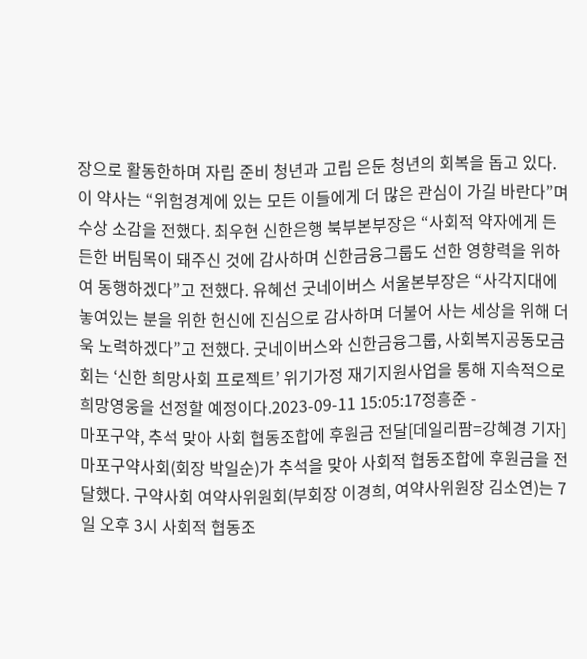장으로 활동한하며 자립 준비 청년과 고립 은둔 청년의 회복을 돕고 있다. 이 약사는 “위험경계에 있는 모든 이들에게 더 많은 관심이 가길 바란다”며 수상 소감을 전했다. 최우현 신한은행 북부본부장은 “사회적 약자에게 든든한 버팀목이 돼주신 것에 감사하며 신한금융그룹도 선한 영향력을 위하여 동행하겠다”고 전했다. 유혜선 굿네이버스 서울본부장은 “사각지대에 놓여있는 분을 위한 헌신에 진심으로 감사하며 더불어 사는 세상을 위해 더욱 노력하겠다”고 전했다. 굿네이버스와 신한금융그룹, 사회복지공동모금회는 ‘신한 희망사회 프로젝트’ 위기가정 재기지원사업을 통해 지속적으로 희망영웅을 선정할 예정이다.2023-09-11 15:05:17정흥준 -
마포구약, 추석 맞아 사회 협동조합에 후원금 전달[데일리팜=강혜경 기자] 마포구약사회(회장 박일순)가 추석을 맞아 사회적 협동조합에 후원금을 전달했다. 구약사회 여약사위원회(부회장 이경희, 여약사위원장 김소연)는 7일 오후 3시 사회적 협동조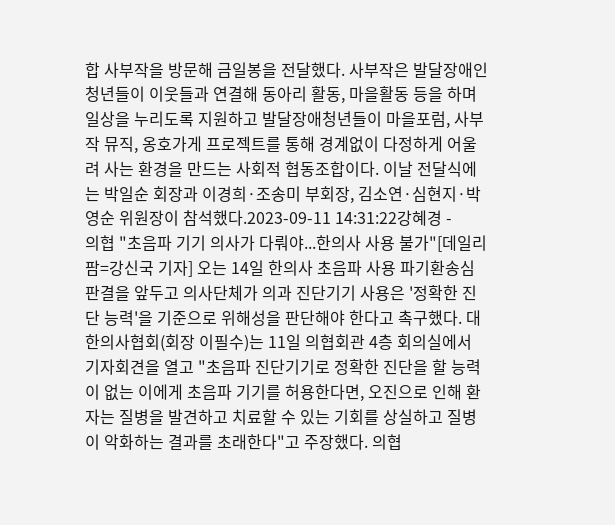합 사부작을 방문해 금일봉을 전달했다. 사부작은 발달장애인청년들이 이웃들과 연결해 동아리 활동, 마을활동 등을 하며 일상을 누리도록 지원하고 발달장애청년들이 마을포럼, 사부작 뮤직, 옹호가게 프로젝트를 통해 경계없이 다정하게 어울려 사는 환경을 만드는 사회적 협동조합이다. 이날 전달식에는 박일순 회장과 이경희·조송미 부회장, 김소연·심현지·박영순 위원장이 참석했다.2023-09-11 14:31:22강혜경 -
의협 "초음파 기기 의사가 다뤄야...한의사 사용 불가"[데일리팜=강신국 기자] 오는 14일 한의사 초음파 사용 파기환송심 판결을 앞두고 의사단체가 의과 진단기기 사용은 '정확한 진단 능력'을 기준으로 위해성을 판단해야 한다고 촉구했다. 대한의사협회(회장 이필수)는 11일 의협회관 4층 회의실에서 기자회견을 열고 "초음파 진단기기로 정확한 진단을 할 능력이 없는 이에게 초음파 기기를 허용한다면, 오진으로 인해 환자는 질병을 발견하고 치료할 수 있는 기회를 상실하고 질병이 악화하는 결과를 초래한다"고 주장했다. 의협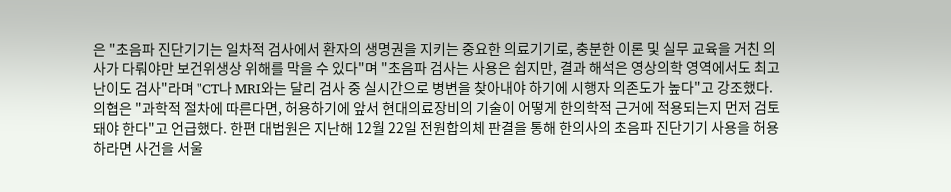은 "초음파 진단기기는 일차적 검사에서 환자의 생명권을 지키는 중요한 의료기기로, 충분한 이론 및 실무 교육을 거친 의사가 다뤄야만 보건위생상 위해를 막을 수 있다"며 "초음파 검사는 사용은 쉽지만, 결과 해석은 영상의학 영역에서도 최고 난이도 검사"라며 "CT나 MRI와는 달리 검사 중 실시간으로 병변을 찾아내야 하기에 시행자 의존도가 높다"고 강조했다. 의협은 "과학적 절차에 따른다면, 허용하기에 앞서 현대의료장비의 기술이 어떻게 한의학적 근거에 적용되는지 먼저 검토돼야 한다"고 언급했다. 한편 대법원은 지난해 12월 22일 전원합의체 판결을 통해 한의사의 초음파 진단기기 사용을 허용하라면 사건을 서울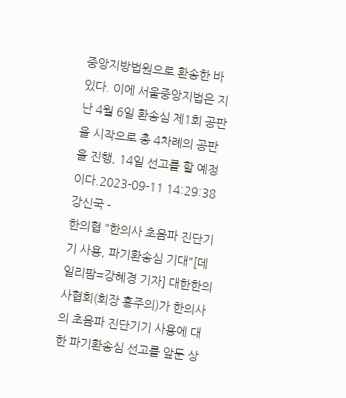중앙지방법원으로 환송한 바 있다. 이에 서울중앙지법은 지난 4월 6일 환송심 제1회 공판을 시작으로 총 4차례의 공판을 진행, 14일 선고를 할 예정이다.2023-09-11 14:29:38강신국 -
한의협 "한의사 초음파 진단기기 사용, 파기환송심 기대"[데일리팜=강혜경 기자] 대한한의사협회(회장 홍주의)가 한의사의 초음파 진단기기 사용에 대한 파기환송심 선고를 앞둔 상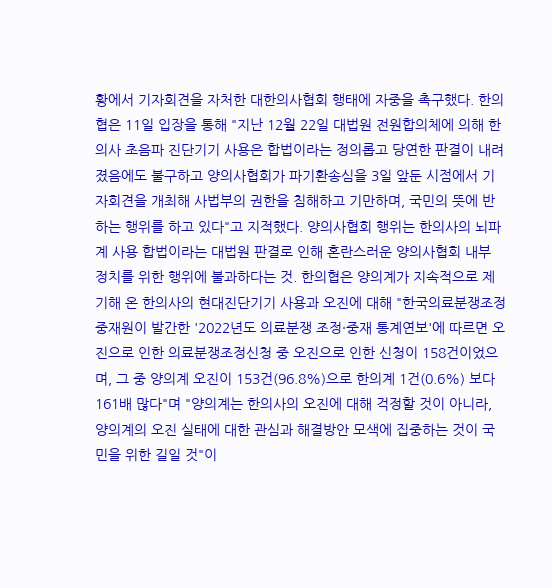황에서 기자회견을 자처한 대한의사협회 행태에 자중을 촉구했다. 한의협은 11일 입장을 통해 "지난 12월 22일 대법원 전원합의체에 의해 한의사 초음파 진단기기 사용은 합법이라는 정의롭고 당연한 판결이 내려졌음에도 불구하고 양의사협회가 파기환송심을 3일 앞둔 시점에서 기자회견을 개최해 사법부의 권한을 침해하고 기만하며, 국민의 뜻에 반하는 행위를 하고 있다"고 지적했다. 양의사협회 행위는 한의사의 뇌파계 사용 합법이라는 대법원 판결로 인해 혼란스러운 양의사협회 내부 정치를 위한 행위에 불과하다는 것. 한의협은 양의계가 지속적으로 제기해 온 한의사의 현대진단기기 사용과 오진에 대해 "한국의료분쟁조정중재원이 발간한 '2022년도 의료분쟁 조정·중재 통계연보'에 따르면 오진으로 인한 의료분쟁조정신청 중 오진으로 인한 신청이 158건이었으며, 그 중 양의계 오진이 153건(96.8%)으로 한의계 1건(0.6%) 보다 161배 많다"며 "양의계는 한의사의 오진에 대해 걱정할 것이 아니라, 양의계의 오진 실태에 대한 관심과 해결방안 모색에 집중하는 것이 국민을 위한 길일 것"이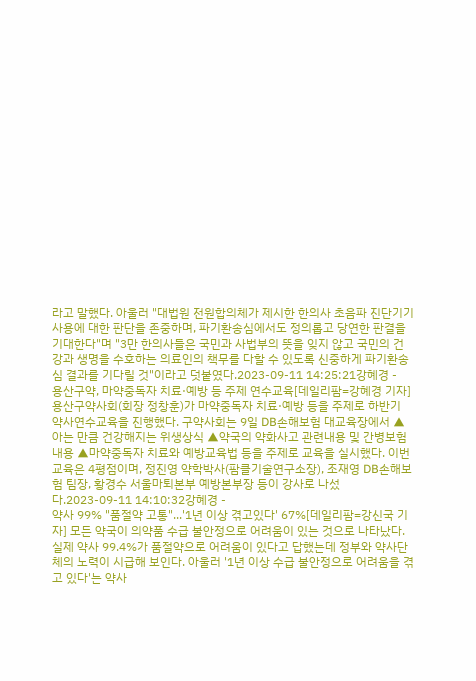라고 말했다. 아울러 "대법원 전원합의체가 제시한 한의사 초음파 진단기기 사용에 대한 판단을 존중하며, 파기환송심에서도 정의롭고 당연한 판결을 기대한다"며 "3만 한의사들은 국민과 사법부의 뜻을 잊지 않고 국민의 건강과 생명을 수호하는 의료인의 책무를 다할 수 있도록 신중하게 파기환송심 결과를 기다릴 것"이라고 덧붙였다.2023-09-11 14:25:21강혜경 -
용산구약, 마약중독자 치료·예방 등 주제 연수교육[데일리팜=강혜경 기자] 용산구약사회(회장 정창훈)가 마약중독자 치료·예방 등을 주제로 하반기 약사연수교육을 진행했다. 구약사회는 9일 DB손해보험 대교육장에서 ▲아는 만큼 건강해지는 위생상식 ▲약국의 약화사고 관련내용 및 간병보험내용 ▲마약중독자 치료와 예방교육법 등을 주제로 교육을 실시했다. 이번 교육은 4평점이며, 정진영 약학박사(팜클기술연구소장), 조재영 DB손해보험 팀장, 황경수 서울마퇴본부 예방본부장 등이 강사로 나섰다.2023-09-11 14:10:32강혜경 -
약사 99% "품절약 고통"...'1년 이상 겪고있다' 67%[데일리팜=강신국 기자] 모든 약국이 의약품 수급 불안정으로 어려움이 있는 것으로 나타났다. 실제 약사 99.4%가 품절약으로 어려움이 있다고 답했는데 정부와 약사단체의 노력이 시급해 보인다. 아울러 '1년 이상 수급 불안정으로 어려움을 겪고 있다'는 약사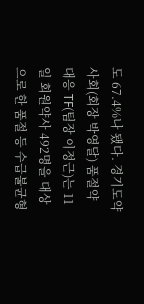도 67.4%나 됐다. 경기도약사회(회장 박영달) 품절약 대응 TF(팀장 이정근)는 11일 회원약사 492명을 대상으로 한 품절 등 수급불균형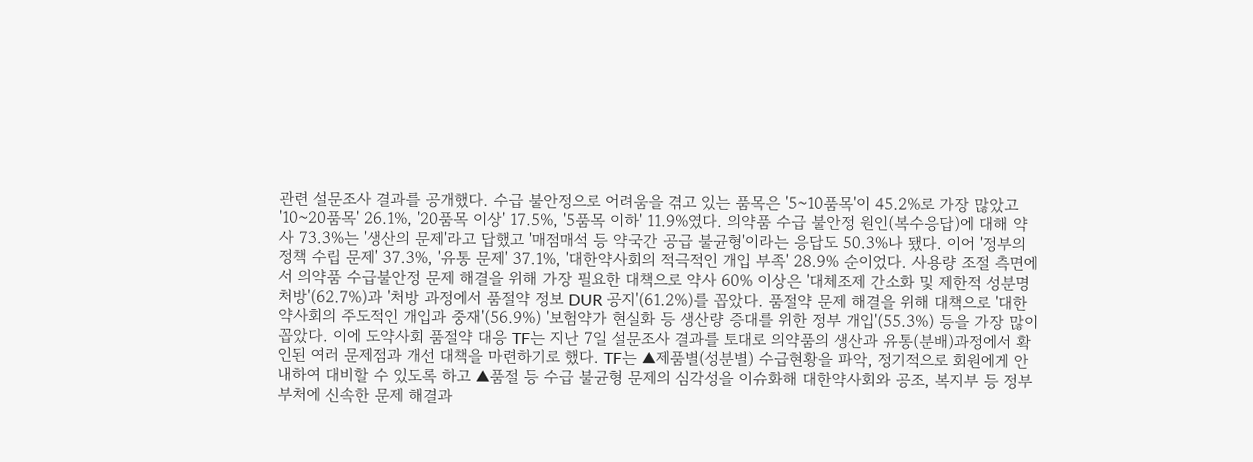관련 설문조사 결과를 공개했다. 수급 불안정으로 어려움을 겪고 있는 품목은 '5~10품목'이 45.2%로 가장 많았고 '10~20품목' 26.1%, '20품목 이상' 17.5%, '5품목 이하' 11.9%였다. 의약품 수급 불안정 원인(복수응답)에 대해 약사 73.3%는 '생산의 문제'라고 답했고 '매점매석 등 약국간 공급 불균형'이라는 응답도 50.3%나 됐다. 이어 '정부의 정책 수립 문제' 37.3%, '유통 문제' 37.1%, '대한약사회의 적극적인 개입 부족' 28.9% 순이었다. 사용량 조절 측면에서 의약품 수급불안정 문제 해결을 위해 가장 필요한 대책으로 약사 60% 이상은 '대체조제 간소화 및 제한적 성분명 처방'(62.7%)과 '처방 과정에서 품절약 정보 DUR 공지'(61.2%)를 꼽았다. 품절약 문제 해결을 위해 대책으로 '대한약사회의 주도적인 개입과 중재'(56.9%) '보험약가 현실화 등 생산량 증대를 위한 정부 개입'(55.3%) 등을 가장 많이 꼽았다. 이에 도약사회 품절약 대응 TF는 지난 7일 설문조사 결과를 토대로 의약품의 생산과 유통(분배)과정에서 확인된 여러 문제점과 개선 대책을 마련하기로 했다. TF는 ▲제품별(성분별) 수급현황을 파악, 정기적으로 회원에게 안내하여 대비할 수 있도록 하고 ▲품절 등 수급 불균형 문제의 심각성을 이슈화해 대한약사회와 공조, 복지부 등 정부 부처에 신속한 문제 해결과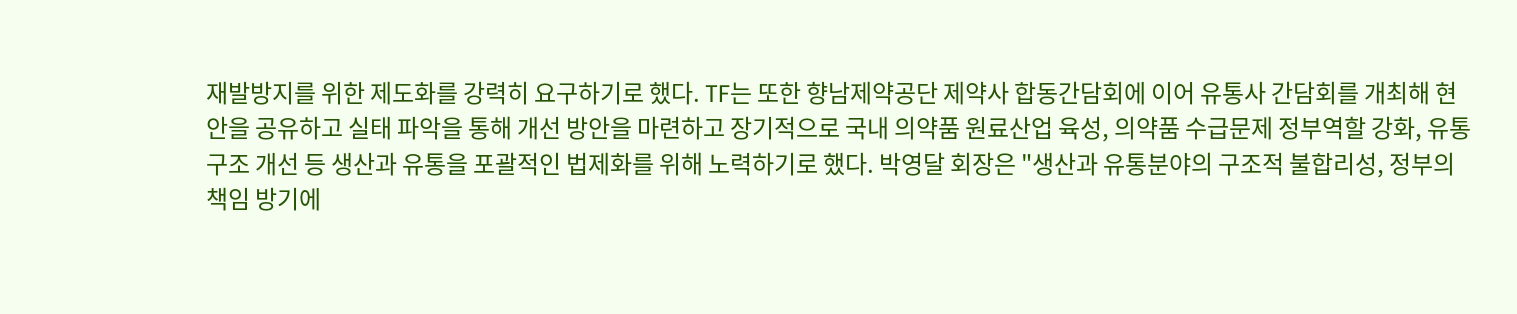재발방지를 위한 제도화를 강력히 요구하기로 했다. TF는 또한 향남제약공단 제약사 합동간담회에 이어 유통사 간담회를 개최해 현안을 공유하고 실태 파악을 통해 개선 방안을 마련하고 장기적으로 국내 의약품 원료산업 육성, 의약품 수급문제 정부역할 강화, 유통구조 개선 등 생산과 유통을 포괄적인 법제화를 위해 노력하기로 했다. 박영달 회장은 "생산과 유통분야의 구조적 불합리성, 정부의 책임 방기에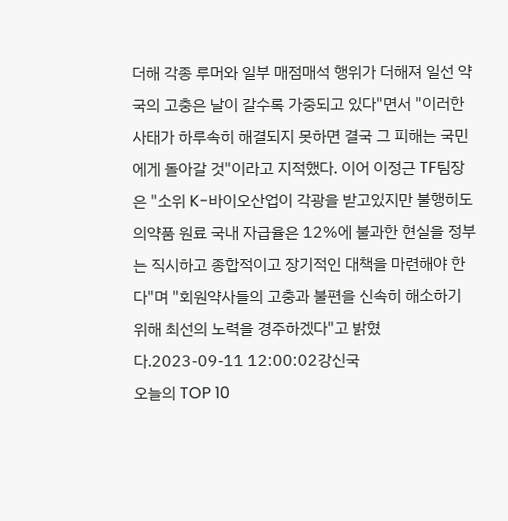더해 각종 루머와 일부 매점매석 행위가 더해져 일선 약국의 고충은 날이 갈수록 가중되고 있다"면서 "이러한 사태가 하루속히 해결되지 못하면 결국 그 피해는 국민에게 돌아갈 것"이라고 지적했다. 이어 이정근 TF팀장은 "소위 K-바이오산업이 각광을 받고있지만 불행히도 의약품 원료 국내 자급율은 12%에 불과한 현실을 정부는 직시하고 종합적이고 장기적인 대책을 마련해야 한다"며 "회원약사들의 고충과 불편을 신속히 해소하기 위해 최선의 노력을 경주하겠다"고 밝혔다.2023-09-11 12:00:02강신국
오늘의 TOP 10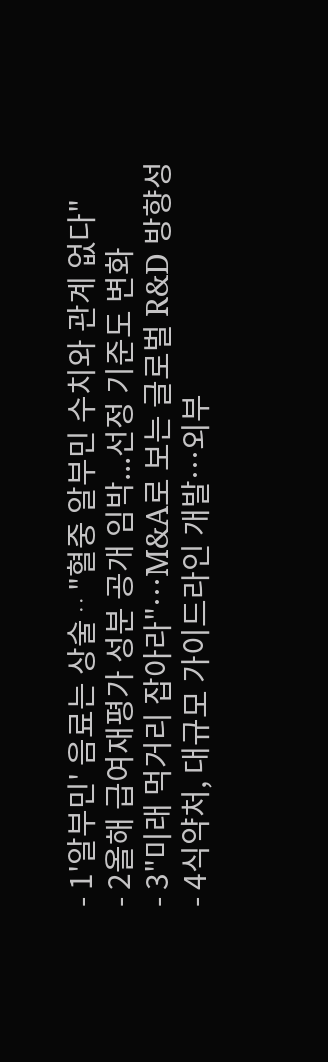- 1'알부민' 음료는 상술ᆢ"혈중 알부민 수치와 관계 없다"
- 2올해 급여재평가 성분 공개 임박...선정 기준도 변화
- 3"미래 먹거리 잡아라"…M&A로 보는 글로벌 R&D 방향성
- 4식약처, 대규모 가이드라인 개발…외부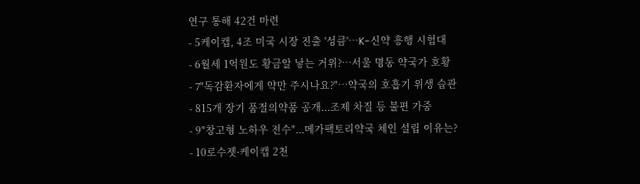연구 통해 42건 마련
- 5케이캡, 4조 미국 시장 진출 '성큼'…K-신약 흥행 시험대
- 6월세 1억원도 황금알 낳는 거위?…서울 명동 약국가 호황
- 7"독감환자에게 약만 주시나요?"…약국의 호흡기 위생 습관
- 815개 장기 품절의약품 공개...조제 차질 등 불편 가중
- 9"창고형 노하우 전수"...메가팩토리약국 체인 설립 이유는?
- 10로수젯·케이캡 2천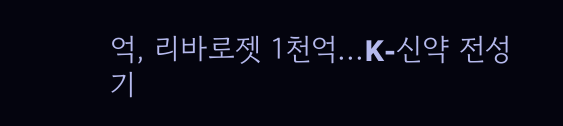억, 리바로젯 1천억...K-신약 전성기